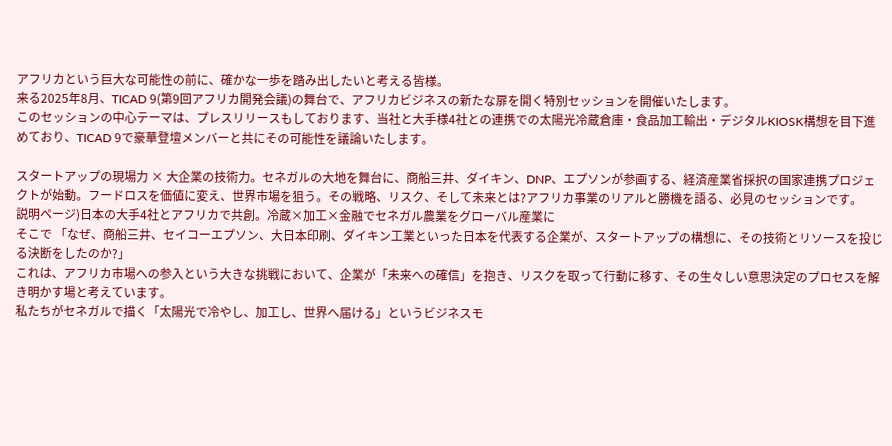アフリカという巨大な可能性の前に、確かな一歩を踏み出したいと考える皆様。
来る2025年8月、TICAD 9(第9回アフリカ開発会議)の舞台で、アフリカビジネスの新たな扉を開く特別セッションを開催いたします。
このセッションの中心テーマは、プレスリリースもしております、当社と大手様4社との連携での太陽光冷蔵倉庫・食品加工輸出・デジタルKIOSK構想を目下進めており、TICAD 9で豪華登壇メンバーと共にその可能性を議論いたします。

スタートアップの現場力 × 大企業の技術力。セネガルの大地を舞台に、商船三井、ダイキン、DNP、エプソンが参画する、経済産業省採択の国家連携プロジェクトが始動。フードロスを価値に変え、世界市場を狙う。その戦略、リスク、そして未来とは?アフリカ事業のリアルと勝機を語る、必見のセッションです。
説明ページ)日本の大手4社とアフリカで共創。冷蔵×加工×金融でセネガル農業をグローバル産業に
そこで 「なぜ、商船三井、セイコーエプソン、大日本印刷、ダイキン工業といった日本を代表する企業が、スタートアップの構想に、その技術とリソースを投じる決断をしたのか?」
これは、アフリカ市場への参入という大きな挑戦において、企業が「未来への確信」を抱き、リスクを取って行動に移す、その生々しい意思決定のプロセスを解き明かす場と考えています。
私たちがセネガルで描く「太陽光で冷やし、加工し、世界へ届ける」というビジネスモ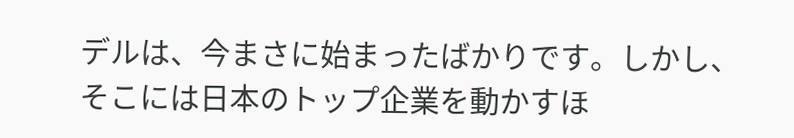デルは、今まさに始まったばかりです。しかし、そこには日本のトップ企業を動かすほ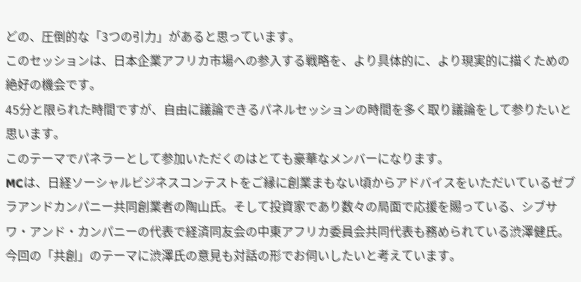どの、圧倒的な「3つの引力」があると思っています。
このセッションは、日本企業アフリカ市場への参入する戦略を、より具体的に、より現実的に描くための絶好の機会です。
45分と限られた時間ですが、自由に議論できるパネルセッションの時間を多く取り議論をして参りたいと思います。
このテーマでパネラーとして参加いただくのはとても豪華なメンバーになります。
MCは、日経ソーシャルビジネスコンテストをご縁に創業まもない頃からアドバイスをいただいているゼブラアンドカンパニー共同創業者の陶山氏。そして投資家であり数々の局面で応援を賜っている、シブサワ・アンド・カンパニーの代表で経済同友会の中東アフリカ委員会共同代表も務められている渋澤健氏。今回の「共創」のテーマに渋澤氏の意見も対話の形でお伺いしたいと考えています。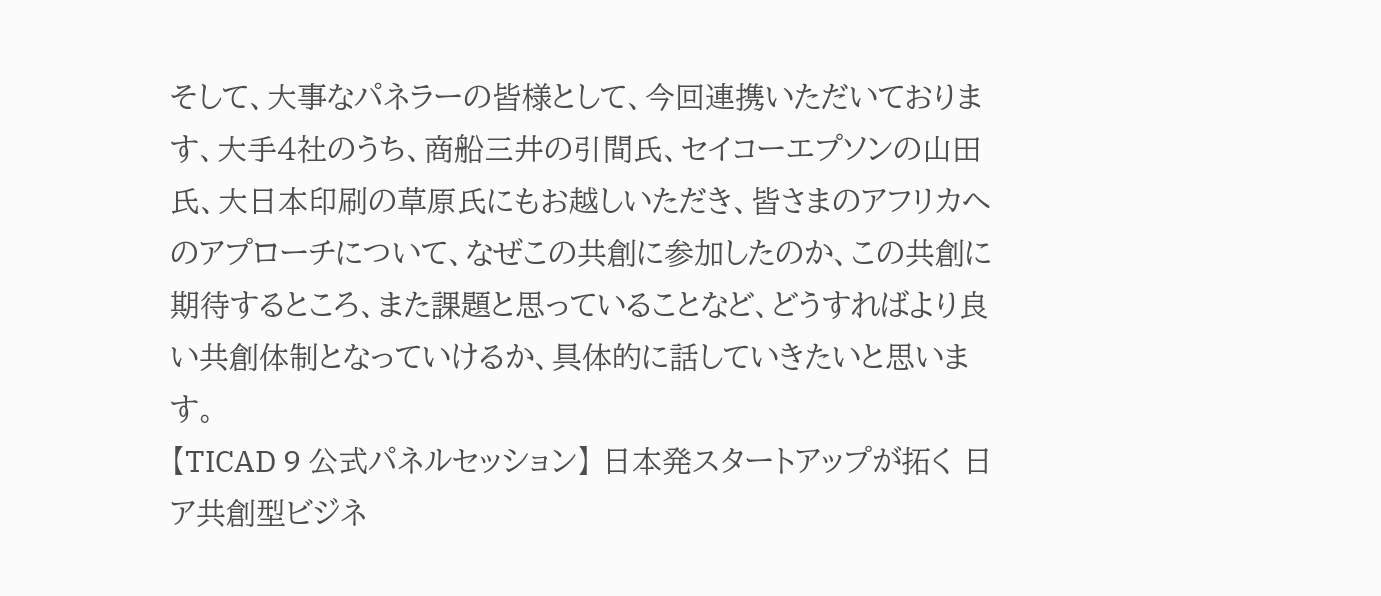そして、大事なパネラーの皆様として、今回連携いただいております、大手4社のうち、商船三井の引間氏、セイコーエプソンの山田氏、大日本印刷の草原氏にもお越しいただき、皆さまのアフリカへのアプローチについて、なぜこの共創に参加したのか、この共創に期待するところ、また課題と思っていることなど、どうすればより良い共創体制となっていけるか、具体的に話していきたいと思います。
【TICAD 9 公式パネルセッション】 日本発スタートアップが拓く 日ア共創型ビジネ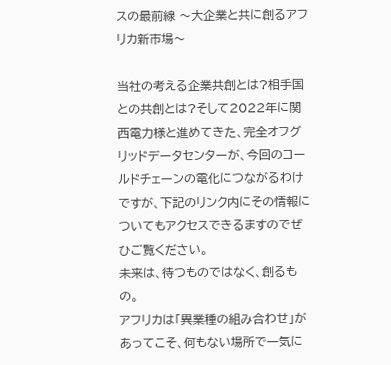スの最前線 〜大企業と共に創るアフリカ新市場〜

当社の考える企業共創とは?相手国との共創とは?そして2022年に関西電力様と進めてきた、完全オフグリッドデータセンターが、今回のコールドチェーンの電化につながるわけですが、下記のリンク内にその情報についてもアクセスできるますのでぜひご覧ください。
未来は、待つものではなく、創るもの。
アフリカは「異業種の組み合わせ」があってこそ、何もない場所で一気に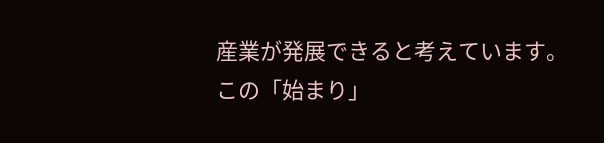産業が発展できると考えています。
この「始まり」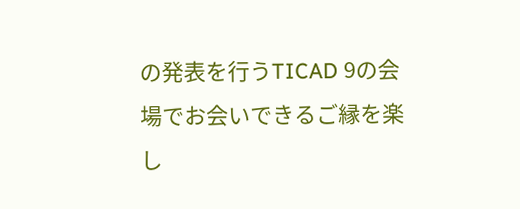の発表を行うTICAD 9の会場でお会いできるご縁を楽し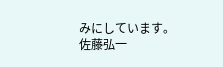みにしています。
佐藤弘一